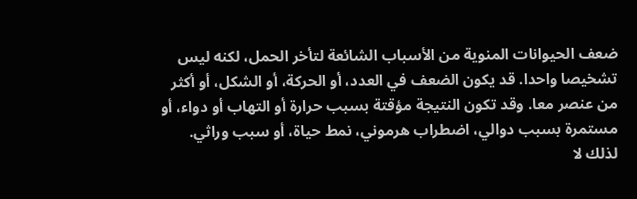ضعف الحيوانات المنوية من الأسباب الشائعة لتأخر الحمل، لكنه ليس تشخيصا واحدا. قد يكون الضعف في العدد، أو الحركة، أو الشكل، أو أكثر من عنصر معا. وقد تكون النتيجة مؤقتة بسبب حرارة أو التهاب أو دواء، أو مستمرة بسبب دوالي، اضطراب هرموني، نمط حياة، أو سبب وراثي. لذلك لا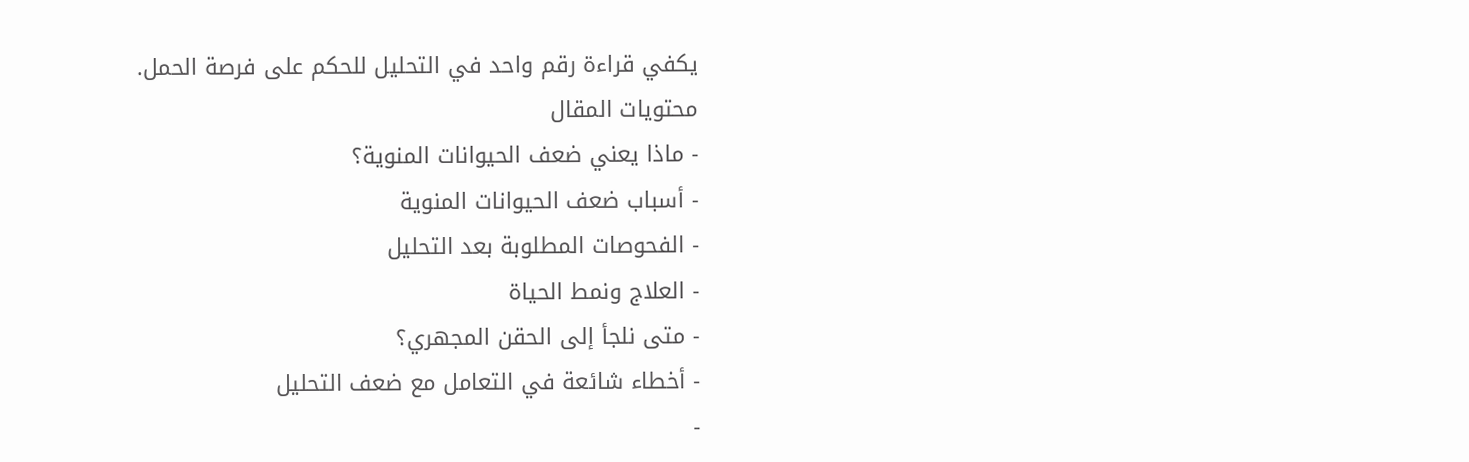يكفي قراءة رقم واحد في التحليل للحكم على فرصة الحمل.
محتويات المقال
- ماذا يعني ضعف الحيوانات المنوية؟
- أسباب ضعف الحيوانات المنوية
- الفحوصات المطلوبة بعد التحليل
- العلاج ونمط الحياة
- متى نلجأ إلى الحقن المجهري؟
- أخطاء شائعة في التعامل مع ضعف التحليل
-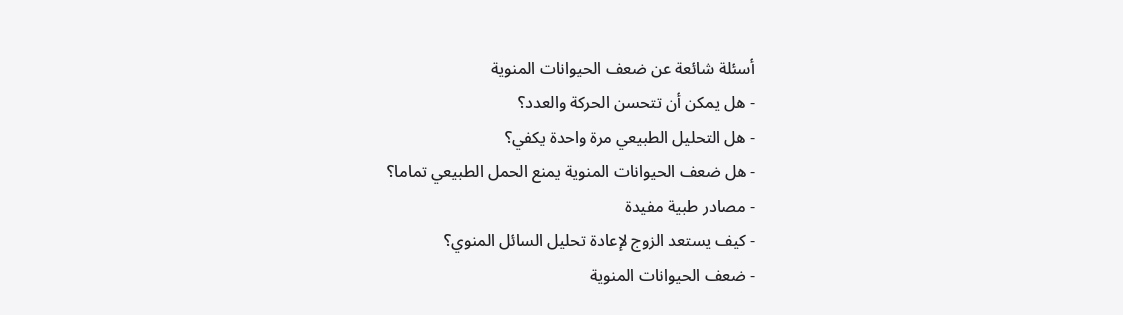أسئلة شائعة عن ضعف الحيوانات المنوية
- هل يمكن أن تتحسن الحركة والعدد؟
- هل التحليل الطبيعي مرة واحدة يكفي؟
- هل ضعف الحيوانات المنوية يمنع الحمل الطبيعي تماما؟
- مصادر طبية مفيدة
- كيف يستعد الزوج لإعادة تحليل السائل المنوي؟
- ضعف الحيوانات المنوية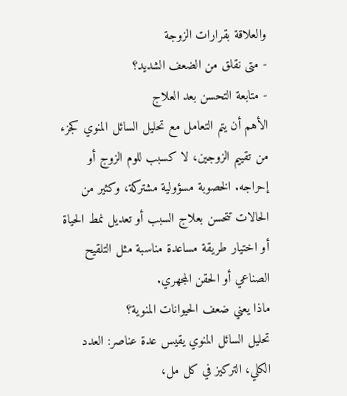والعلاقة بقرارات الزوجة
- متى نقلق من الضعف الشديد؟
- متابعة التحسن بعد العلاج
الأهم أن يتم التعامل مع تحليل السائل المنوي كجزء من تقييم الزوجين، لا كسبب للوم الزوج أو إحراجه. الخصوبة مسؤولية مشتركة، وكثير من الحالات تتحسن بعلاج السبب أو تعديل نمط الحياة أو اختيار طريقة مساعدة مناسبة مثل التلقيح الصناعي أو الحقن المجهري.
ماذا يعني ضعف الحيوانات المنوية؟
تحليل السائل المنوي يقيس عدة عناصر: العدد الكلي، التركيز في كل مل،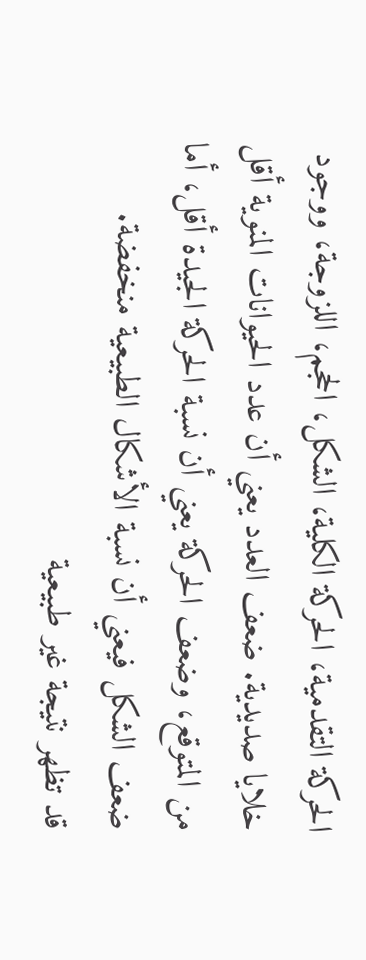الحركة التقدمية، الحركة الكلية، الشكل، الحجم، اللزوجة، ووجود خلايا صديدية. ضعف العدد يعني أن عدد الحيوانات المنوية أقل من المتوقع، وضعف الحركة يعني أن نسبة الحركة الجيدة أقل، أما ضعف الشكل فيعني أن نسبة الأشكال الطبيعية منخفضة.
قد تظهر نتيجة غير طبيعية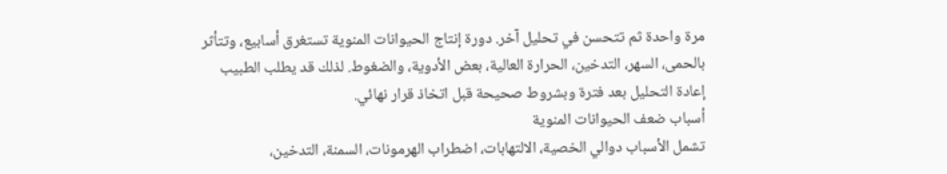مرة واحدة ثم تتحسن في تحليل آخر. دورة إنتاج الحيوانات المنوية تستغرق أسابيع، وتتأثر بالحمى، السهر، التدخين، الحرارة العالية، بعض الأدوية، والضغوط. لذلك قد يطلب الطبيب إعادة التحليل بعد فترة وبشروط صحيحة قبل اتخاذ قرار نهائي.
أسباب ضعف الحيوانات المنوية
تشمل الأسباب دوالي الخصية، الالتهابات، اضطراب الهرمونات، السمنة، التدخين،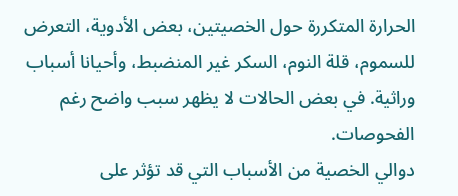الحرارة المتكررة حول الخصيتين، بعض الأدوية، التعرض للسموم، قلة النوم، السكر غير المنضبط، وأحيانا أسباب وراثية. في بعض الحالات لا يظهر سبب واضح رغم الفحوصات.
دوالي الخصية من الأسباب التي قد تؤثر على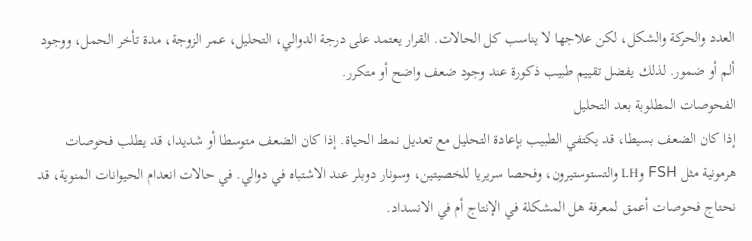العدد والحركة والشكل، لكن علاجها لا يناسب كل الحالات. القرار يعتمد على درجة الدوالي، التحليل، عمر الزوجة، مدة تأخر الحمل، ووجود ألم أو ضمور. لذلك يفضل تقييم طبيب ذكورة عند وجود ضعف واضح أو متكرر.
الفحوصات المطلوبة بعد التحليل
إذا كان الضعف بسيطا، قد يكتفي الطبيب بإعادة التحليل مع تعديل نمط الحياة. إذا كان الضعف متوسطا أو شديدا، قد يطلب فحوصات هرمونية مثل FSH وLH والتستوستيرون، وفحصا سريريا للخصيتين، وسونار دوبلر عند الاشتباه في دوالي. في حالات انعدام الحيوانات المنوية، قد نحتاج فحوصات أعمق لمعرفة هل المشكلة في الإنتاج أم في الانسداد.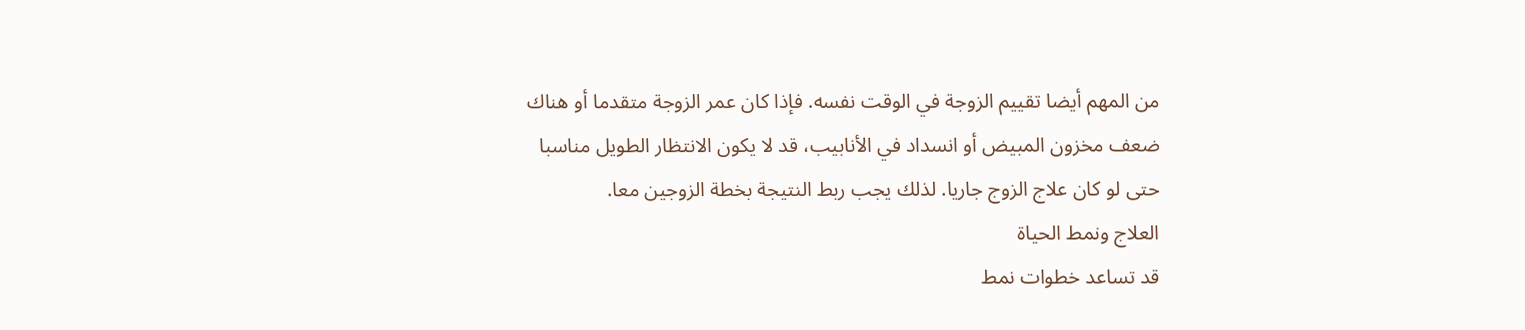من المهم أيضا تقييم الزوجة في الوقت نفسه. فإذا كان عمر الزوجة متقدما أو هناك ضعف مخزون المبيض أو انسداد في الأنابيب، قد لا يكون الانتظار الطويل مناسبا حتى لو كان علاج الزوج جاريا. لذلك يجب ربط النتيجة بخطة الزوجين معا.
العلاج ونمط الحياة
قد تساعد خطوات نمط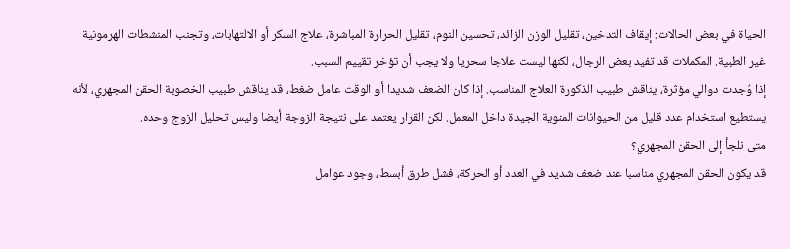الحياة في بعض الحالات: إيقاف التدخين، تقليل الوزن الزائد، تحسين النوم، تقليل الحرارة المباشرة، علاج السكر أو الالتهابات، وتجنب المنشطات الهرمونية غير الطبية. المكملات قد تفيد بعض الرجال، لكنها ليست علاجا سحريا ولا يجب أن تؤخر تقييم السبب.
إذا وُجدت دوالي مؤثرة، يناقش طبيب الذكورة العلاج المناسب. إذا كان الضعف شديدا أو الوقت عامل ضغط، قد يناقش طبيب الخصوبة الحقن المجهري، لأنه يستطيع استخدام عدد قليل من الحيوانات المنوية الجيدة داخل المعمل. لكن القرار يعتمد على نتيجة الزوجة أيضا وليس تحليل الزوج وحده.
متى نلجأ إلى الحقن المجهري؟
قد يكون الحقن المجهري مناسبا عند ضعف شديد في العدد أو الحركة، فشل طرق أبسط، وجود عوامل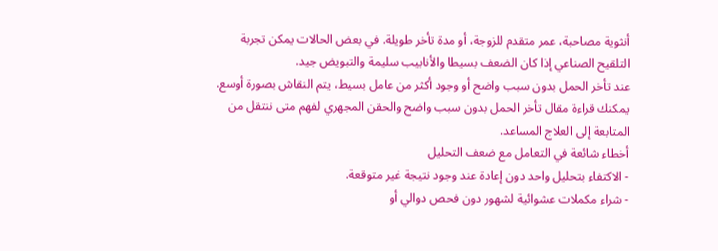أنثوية مصاحبة، عمر متقدم للزوجة، أو مدة تأخر طويلة. في بعض الحالات يمكن تجربة التلقيح الصناعي إذا كان الضعف بسيطا والأنابيب سليمة والتبويض جيد.
عند تأخر الحمل بدون سبب واضح أو وجود أكثر من عامل بسيط، يتم النقاش بصورة أوسع. يمكنك قراءة مقال تأخر الحمل بدون سبب واضح والحقن المجهري لفهم متى ننتقل من المتابعة إلى العلاج المساعد.
أخطاء شائعة في التعامل مع ضعف التحليل
- الاكتفاء بتحليل واحد دون إعادة عند وجود نتيجة غير متوقعة.
- شراء مكملات عشوائية لشهور دون فحص دوالي أو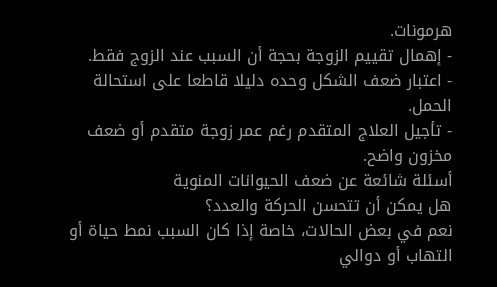هرمونات.
- إهمال تقييم الزوجة بحجة أن السبب عند الزوج فقط.
- اعتبار ضعف الشكل وحده دليلا قاطعا على استحالة الحمل.
- تأجيل العلاج المتقدم رغم عمر زوجة متقدم أو ضعف مخزون واضح.
أسئلة شائعة عن ضعف الحيوانات المنوية
هل يمكن أن تتحسن الحركة والعدد؟
نعم في بعض الحالات، خاصة إذا كان السبب نمط حياة أو التهاب أو دوالي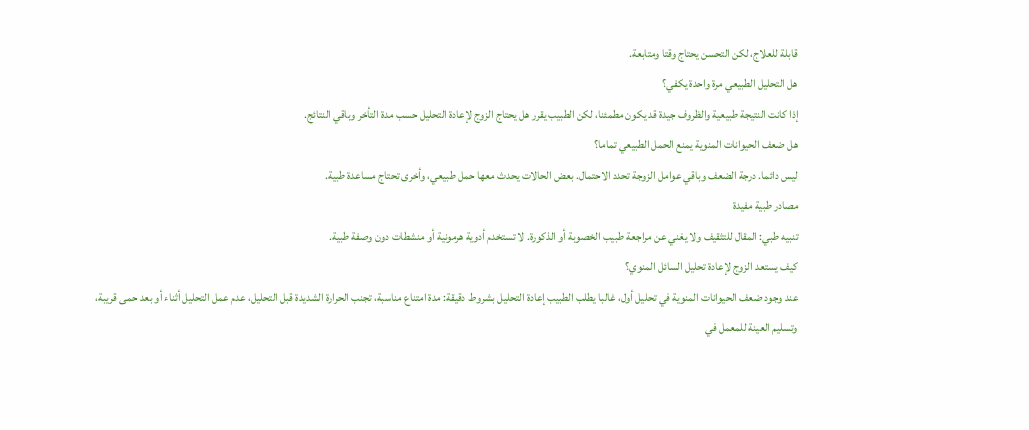قابلة للعلاج، لكن التحسن يحتاج وقتا ومتابعة.
هل التحليل الطبيعي مرة واحدة يكفي؟
إذا كانت النتيجة طبيعية والظروف جيدة قد يكون مطمئنا، لكن الطبيب يقرر هل يحتاج الزوج لإعادة التحليل حسب مدة التأخر وباقي النتائج.
هل ضعف الحيوانات المنوية يمنع الحمل الطبيعي تماما؟
ليس دائما. درجة الضعف وباقي عوامل الزوجة تحدد الاحتمال. بعض الحالات يحدث معها حمل طبيعي، وأخرى تحتاج مساعدة طبية.
مصادر طبية مفيدة
تنبيه طبي: المقال للتثقيف ولا يغني عن مراجعة طبيب الخصوبة أو الذكورة. لا تستخدم أدوية هرمونية أو منشطات دون وصفة طبية.
كيف يستعد الزوج لإعادة تحليل السائل المنوي؟
عند وجود ضعف الحيوانات المنوية في تحليل أول، غالبا يطلب الطبيب إعادة التحليل بشروط دقيقة: مدة امتناع مناسبة، تجنب الحرارة الشديدة قبل التحليل، عدم عمل التحليل أثناء أو بعد حمى قريبة، وتسليم العينة للمعمل في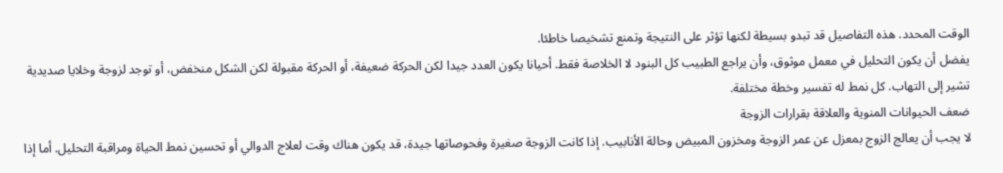الوقت المحدد. هذه التفاصيل قد تبدو بسيطة لكنها تؤثر على النتيجة وتمنع تشخيصا خاطئا.
يفضل أن يكون التحليل في معمل موثوق، وأن يراجع الطبيب كل البنود لا الخلاصة فقط. أحيانا يكون العدد جيدا لكن الحركة ضعيفة، أو الحركة مقبولة لكن الشكل منخفض، أو توجد لزوجة وخلايا صديدية تشير إلى التهاب. كل نمط له تفسير وخطة مختلفة.
ضعف الحيوانات المنوية والعلاقة بقرارات الزوجة
لا يجب أن يعالج الزوج بمعزل عن عمر الزوجة ومخزون المبيض وحالة الأنابيب. إذا كانت الزوجة صغيرة وفحوصاتها جيدة، قد يكون هناك وقت لعلاج الدوالي أو تحسين نمط الحياة ومراقبة التحليل. أما إذا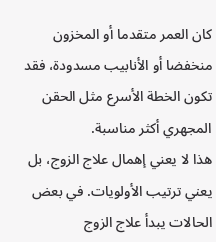كان العمر متقدما أو المخزون منخفضا أو الأنابيب مسدودة، فقد تكون الخطة الأسرع مثل الحقن المجهري أكثر مناسبة.
هذا لا يعني إهمال علاج الزوج، بل يعني ترتيب الأولويات. في بعض الحالات يبدأ علاج الزوج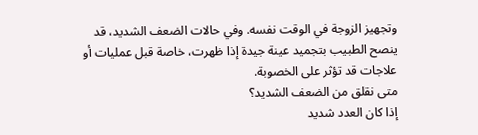وتجهيز الزوجة في الوقت نفسه. وفي حالات الضعف الشديد، قد ينصح الطبيب بتجميد عينة جيدة إذا ظهرت، خاصة قبل عمليات أو علاجات قد تؤثر على الخصوبة.
متى نقلق من الضعف الشديد؟
إذا كان العدد شديد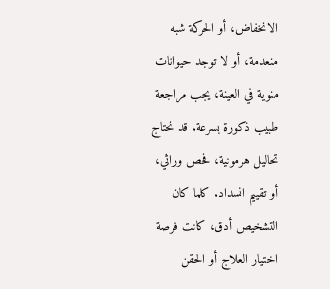الانخفاض، أو الحركة شبه منعدمة، أو لا توجد حيوانات منوية في العينة، يجب مراجعة طبيب ذكورة بسرعة. قد نحتاج تحاليل هرمونية، فحص وراثي، أو تقييم انسداد. كلما كان التشخيص أدق، كانت فرصة اختيار العلاج أو الحقن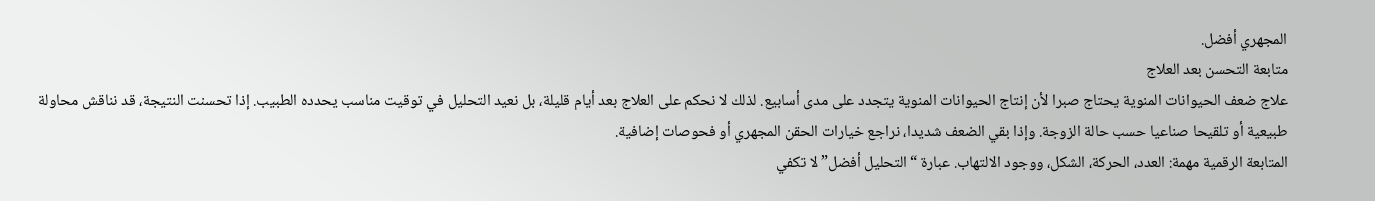المجهري أفضل.
متابعة التحسن بعد العلاج
علاج ضعف الحيوانات المنوية يحتاج صبرا لأن إنتاج الحيوانات المنوية يتجدد على مدى أسابيع. لذلك لا نحكم على العلاج بعد أيام قليلة، بل نعيد التحليل في توقيت مناسب يحدده الطبيب. إذا تحسنت النتيجة، قد نناقش محاولة طبيعية أو تلقيحا صناعيا حسب حالة الزوجة. وإذا بقي الضعف شديدا، نراجع خيارات الحقن المجهري أو فحوصات إضافية.
المتابعة الرقمية مهمة: العدد، الحركة، الشكل، ووجود الالتهاب. عبارة “التحليل أفضل” لا تكفي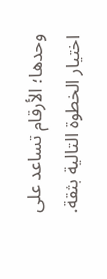وحدها؛ الأرقام تساعد على اختيار الخطوة التالية بثقة.